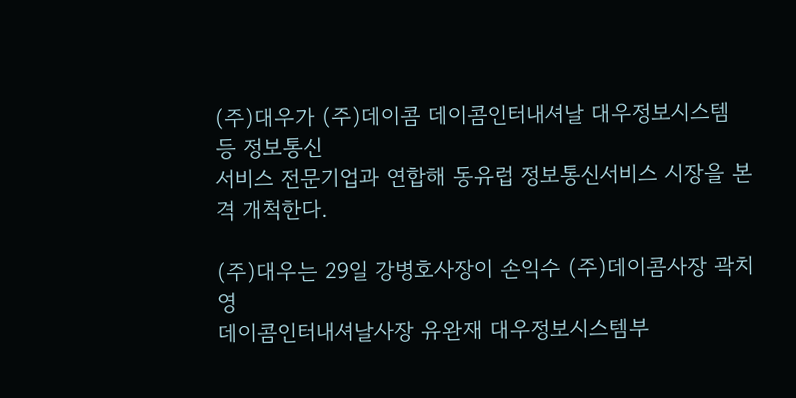(주)대우가 (주)데이콤 데이콤인터내셔날 대우정보시스템 등 정보통신
서비스 전문기업과 연합해 동유럽 정보통신서비스 시장을 본격 개척한다.

(주)대우는 29일 강병호사장이 손익수 (주)데이콤사장 곽치영
데이콤인터내셔날사장 유완재 대우정보시스템부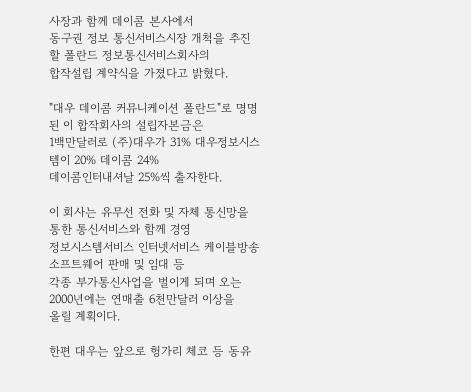사장과 함께 데이콤 본사에서
동구권 정보 통신서비스시장 개척을 추진할 폴란드 정보통신서비스회사의
합작설립 계약식을 가졌다고 밝혔다.

"대우 데이콤 커뮤니케이션 폴란드"로 명명된 이 합작회사의 설립자본금은
1백만달러로 (주)대우가 31% 대우정보시스템이 20% 데이콤 24%
데이콤인터내셔날 25%씩 출자한다.

이 회사는 유무선 전화 및 자체 통신망을 통한 통신서비스와 함께 경영
정보시스템서비스 인터넷서비스 케이블방송 소프트웨어 판매 및 임대 등
각종 부가통신사업을 벌이게 되며 오는 2000년에는 연매출 6천만달러 이상을
올릴 계획이다.

한편 대우는 앞으로 헝가리 체코 등 동유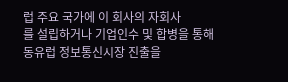럽 주요 국가에 이 회사의 자회사
를 설립하거나 기업인수 및 합병을 통해 동유럽 정보통신시장 진출을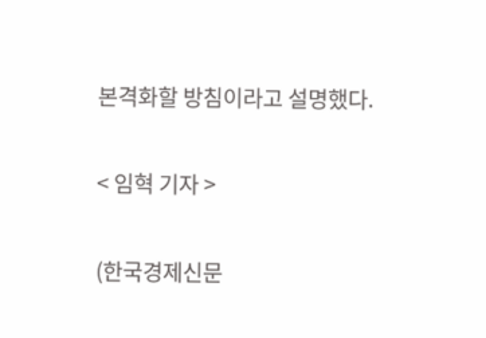본격화할 방침이라고 설명했다.

< 임혁 기자 >

(한국경제신문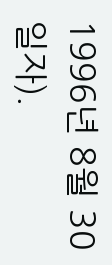1996년 8월 30일자).